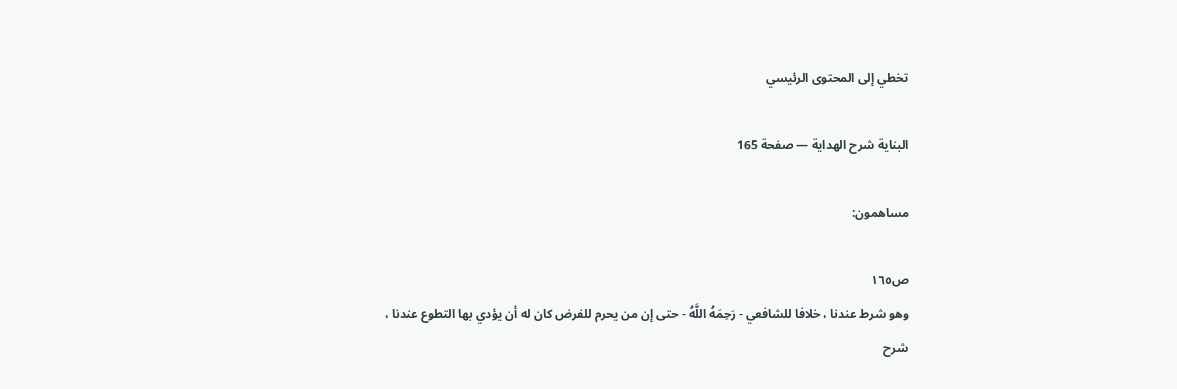تخطي إلى المحتوى الرئيسي

البناية شرح الهداية — صفحة 165

مساهمون:

ص١٦٥
وهو شرط عندنا ، خلافا للشافعي - رَحِمَهُ اللَّهُ - حتى إن من يحرم للفرض كان له أن يؤدي بها التطوع عندنا ،
شرح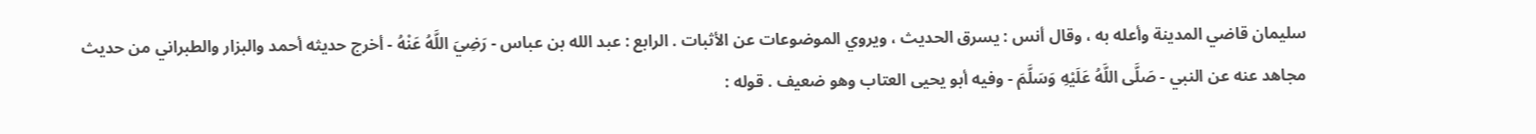سليمان قاضي المدينة وأعله به ، وقال أنس : يسرق الحديث ، ويروي الموضوعات عن الأثبات . الرابع : عبد الله بن عباس - رَضِيَ اللَّهُ عَنْهُ - أخرج حديثه أحمد والبزار والطبراني من حديث مجاهد عنه عن النبي - صَلَّى اللَّهُ عَلَيْهِ وَسَلَّمَ - وفيه أبو يحيى العتاب وهو ضعيف . قوله :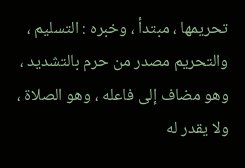تحريمها ، مبتدأ ، وخبره : التسليم ، والتحريم مصدر من حرم بالتشديد ، وهو مضاف إلى فاعله ، وهو الصلاة ، ولا يقدر له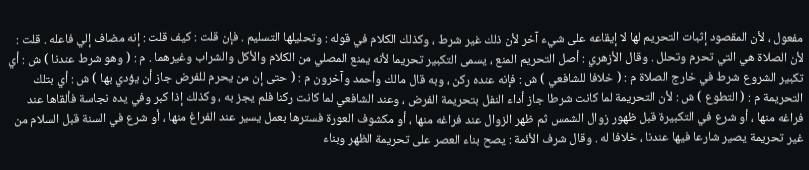مفعول ، لأن المقصود إثبات التحريم لها لا إيقاعه على شيء آخر لأن ذلك غير شرط ، وكذلك الكلام في قوله : وتحليلها التسليم . فإن قلت : كيف قلت : إنه مضاف إلي فاعله . قلت : لأن الصلاة هي التي تحرم وتحلل . وقال الأزهري : أصل التحريم المنع ، يسمى التكبير تحريما لأنه يمنع المصلي من الكلام والأكل والشراب وغيرهما . م : ( وهو شرط عندنا ) ش : أي تكبير الشروع شرط في خارج الصلاة م : ( خلافا للشافعي ) ش : فإنه عنده ركن ، وبه قال مالك وأحمد وآخرون م : ( حتى إن من يحرم للفرض جاز أن يؤدي بها ) ش : أي بتلك التحريمة م : ( التطوع ) ش : لأن التحريمة لما كانت شرطا جاز أداء النفل بتحريمة الفرض ، وعند الشافعي لما كانت ركنا فلم يجز به ، وكذلك إذا كبر وفي يده نجاسة فألقاها عند فراغه منها ، أو شرع في التكبيرة قبل ظهور زوال الشمس ثم ظهر الزوال عند فراغه منها ، أو مكشوف العورة فسترها بعمل يسير عند الفراغ منها ، أو شرع في السنة قبل السلام من غير تحريمة يصير شارعا فيها عندنا ، خلافا له . وقال شرف الأئمة : يصح بناء العصر على تحريمة الظهر وبناء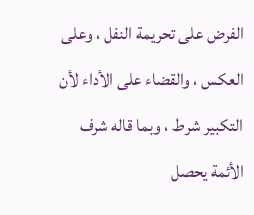الفرض على تحريمة النفل ، وعلى العكس ، والقضاء على الأداء لأن التكبير شرط ، وبما قاله شرف الأئمة يحصل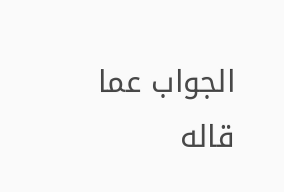الجواب عما قاله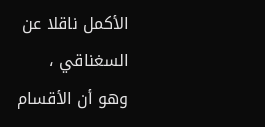الأكمل ناقلا عن السغناقي ، وهو أن الأقسام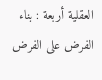العقلية أربعة : بناء الفرض على الفرض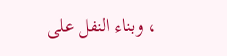، وبناء النفل على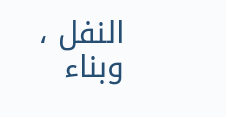النفل ، وبناء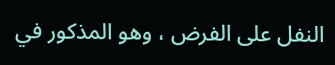النفل على الفرض ، وهو المذكور في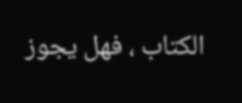الكتاب ، فهل يجوز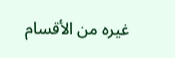غيره من الأقسام